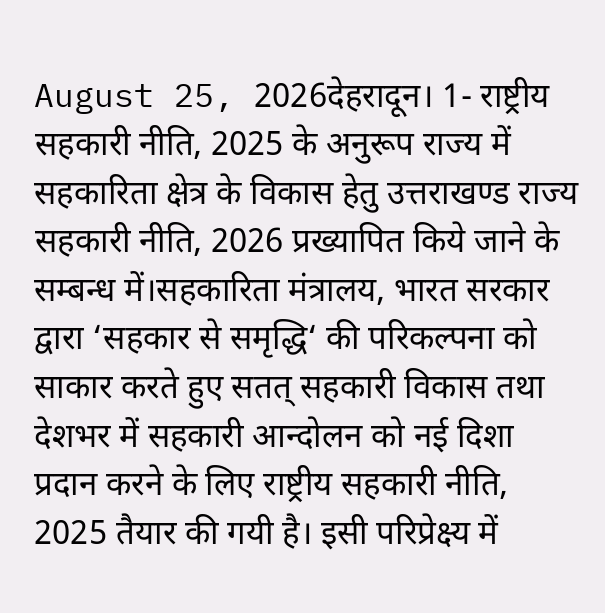August 25, 2026देहरादून। 1- राष्ट्रीय सहकारी नीति, 2025 के अनुरूप राज्य में सहकारिता क्षेत्र के विकास हेतु उत्तराखण्ड राज्य सहकारी नीति, 2026 प्रख्यापित किये जाने के सम्बन्ध में।सहकारिता मंत्रालय, भारत सरकार द्वारा ‘सहकार से समृद्धि‘ की परिकल्पना को साकार करते हुए सतत् सहकारी विकास तथा देशभर में सहकारी आन्दोलन को नई दिशा प्रदान करने के लिए राष्ट्रीय सहकारी नीति, 2025 तैयार की गयी है। इसी परिप्रेक्ष्य में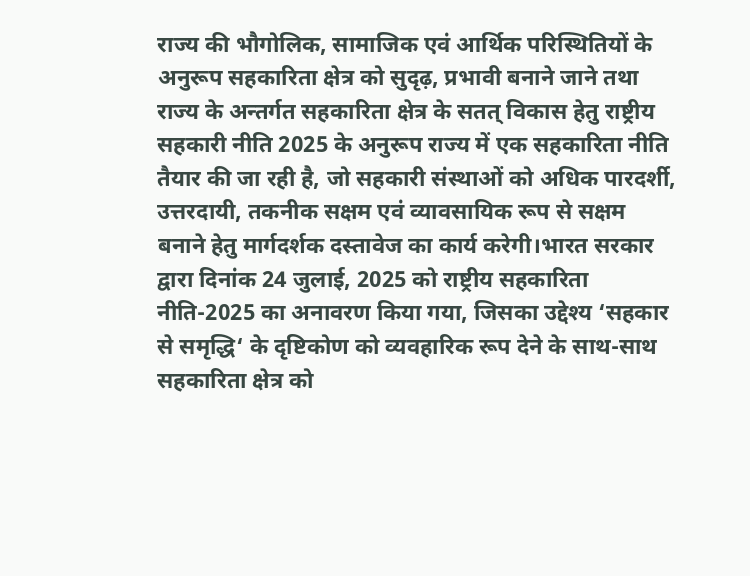राज्य की भौगोलिक, सामाजिक एवं आर्थिक परिस्थितियों के अनुरूप सहकारिता क्षेत्र को सुदृढ़, प्रभावी बनाने जाने तथा राज्य के अन्तर्गत सहकारिता क्षेत्र के सतत् विकास हेतु राष्ट्रीय सहकारी नीति 2025 के अनुरूप राज्य में एक सहकारिता नीति तैयार की जा रही है, जो सहकारी संस्थाओं को अधिक पारदर्शी, उत्तरदायी, तकनीक सक्षम एवं व्यावसायिक रूप से सक्षम बनाने हेतु मार्गदर्शक दस्तावेज का कार्य करेगी।भारत सरकार द्वारा दिनांक 24 जुलाई, 2025 को राष्ट्रीय सहकारिता नीति-2025 का अनावरण किया गया, जिसका उद्देश्य ‘सहकार से समृद्धि‘ के दृष्टिकोण को व्यवहारिक रूप देने के साथ-साथ सहकारिता क्षेत्र को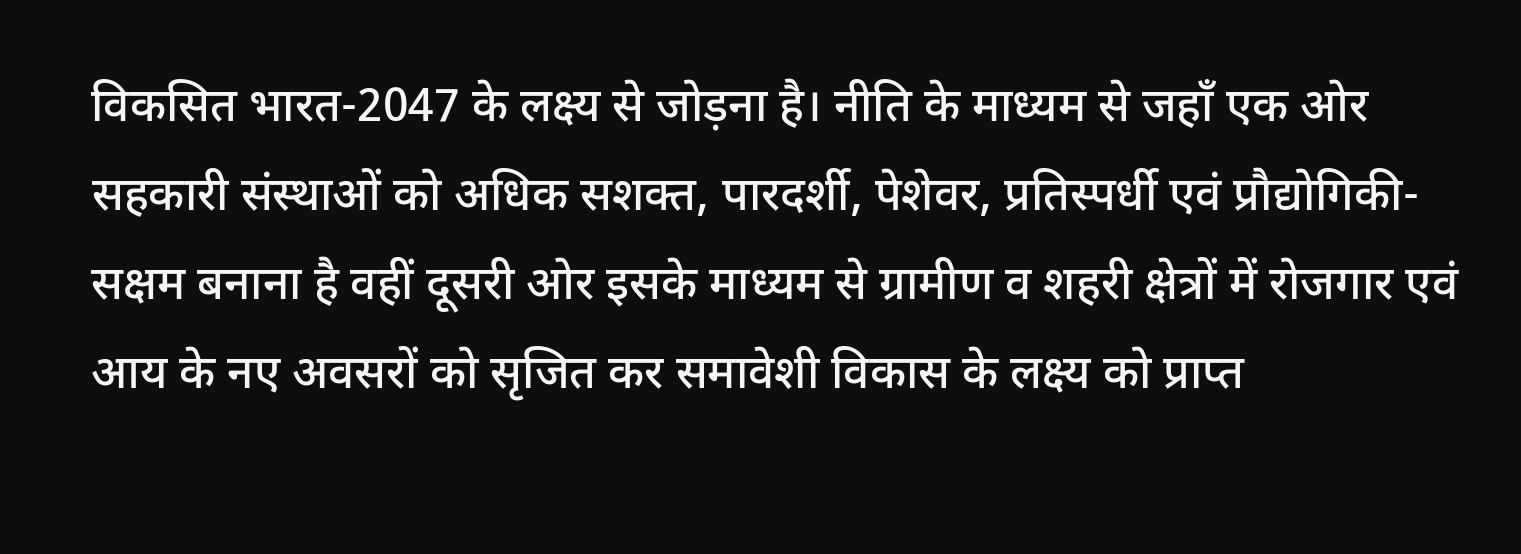विकसित भारत-2047 के लक्ष्य से जोड़ना है। नीति के माध्यम से जहाँ एक ओर सहकारी संस्थाओं को अधिक सशक्त, पारदर्शी, पेशेवर, प्रतिस्पर्धी एवं प्रौद्योगिकी-सक्षम बनाना है वहीं दूसरी ओर इसके माध्यम से ग्रामीण व शहरी क्षेत्रों में रोजगार एवं आय के नए अवसरों को सृजित कर समावेशी विकास के लक्ष्य को प्राप्त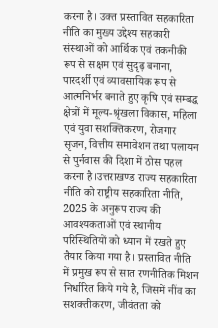करना है। उक्त प्रस्तावित सहकारिता नीति का मुख्य उद्देश्य सहकारी संस्थाओं को आर्थिक एवं तकनीकी रूप से सक्षम एवं सुदृढ़ बनाना, पारदर्शी एवं व्यावसायिक रूप से आत्मनिर्भर बनाते हुए कृषि एवं सम्बद्ध क्षेत्रों में मूल्य-श्रृंखला विकास, महिला एवं युवा सशक्तिकरण, रोजगार सृजन, वित्तीय समावेशन तथा पलायन से पुर्नवास की दिशा में ठोस पहल करना है।उत्तराखण्ड राज्य सहकारिता नीति को राष्ट्रीय सहकारिता नीति, 2025 के अनुरूप राज्य की आवश्यकताओं एवं स्थानीय परिस्थितियों को ध्यान में रखते हुए तैयार किया गया है। प्रस्तावित नीति में प्रमुख रूप से सात रणनीतिक मिशन निर्धारित किये गये है, जिसमें नींव का सशक्तीकरण, जीवंतता को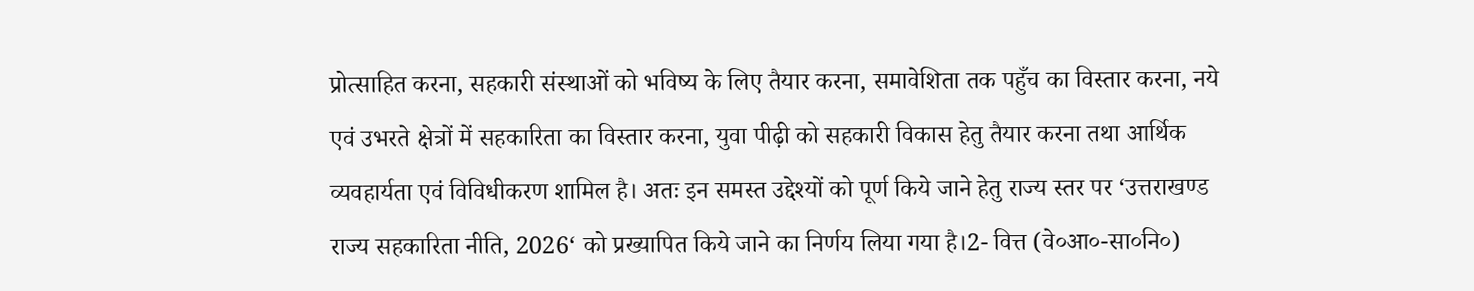प्रोत्साहित करना, सहकारी संस्थाओं को भविष्य के लिए तैयार करना, समावेशिता तक पहुँच का विस्तार करना, नये एवं उभरते क्षेत्रों में सहकारिता का विस्तार करना, युवा पीढ़ी को सहकारी विकास हेतु तैयार करना तथा आर्थिक व्यवहार्यता एवं विविधीकरण शामिल है। अतः इन समस्त उद्देश्यों को पूर्ण किये जाने हेतु राज्य स्तर पर ‘उत्तराखण्ड राज्य सहकारिता नीति, 2026‘ को प्रख्यापित किये जाने का निर्णय लिया गया है।2- वित्त (वे०आ०-सा०नि०)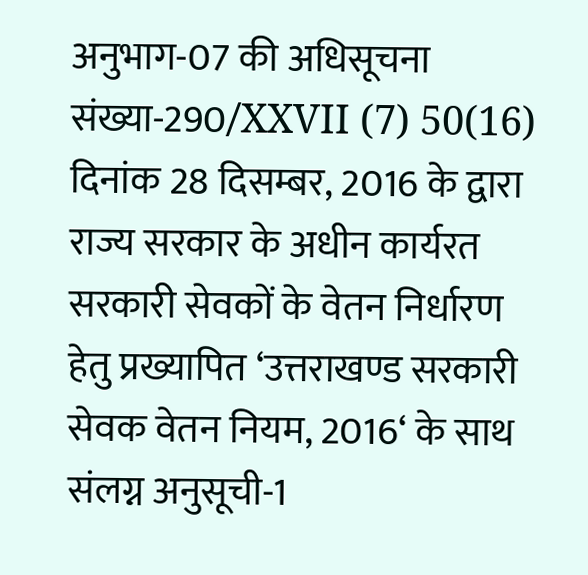अनुभाग-07 की अधिसूचना संख्या-290/XXVII (7) 50(16) दिनांक 28 दिसम्बर, 2016 के द्वारा राज्य सरकार के अधीन कार्यरत सरकारी सेवकों के वेतन निर्धारण हेतु प्रख्यापित ‘उत्तराखण्ड सरकारी सेवक वेतन नियम, 2016‘ के साथ संलग्न अनुसूची-1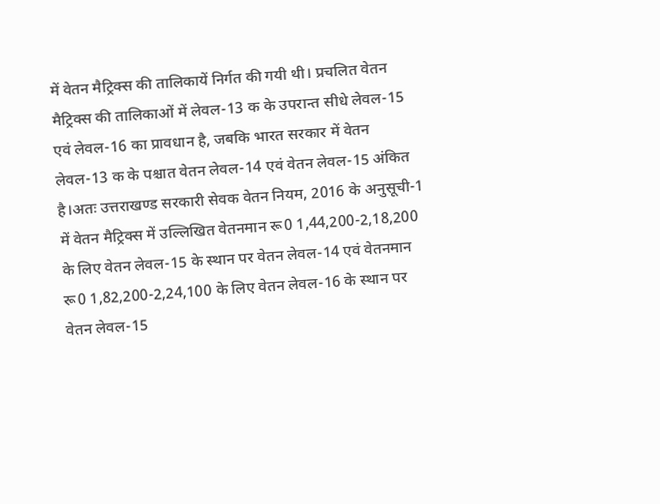में वेतन मैट्रिक्स की तालिकायें निर्गत की गयी थी। प्रचलित वेतन मैट्रिक्स की तालिकाओं में लेवल-13 क के उपरान्त सीधे लेवल-15 एवं लेवल-16 का प्रावधान है, जबकि भारत सरकार में वेतन लेवल-13 क के पश्चात वेतन लेवल-14 एवं वेतन लेवल-15 अंकित है।अतः उत्तराखण्ड सरकारी सेवक वेतन नियम, 2016 के अनुसूची-1 में वेतन मैट्रिक्स में उल्लिखित वेतनमान रू0 1,44,200-2,18,200 के लिए वेतन लेवल-15 के स्थान पर वेतन लेवल-14 एवं वेतनमान रू0 1,82,200-2,24,100 के लिए वेतन लेवल-16 के स्थान पर वेतन लेवल-15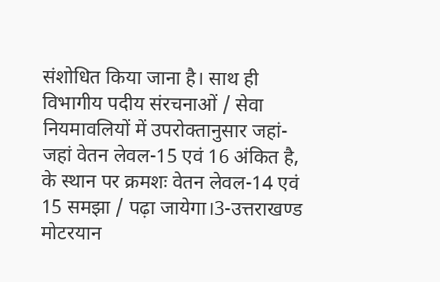संशोधित किया जाना है। साथ ही विभागीय पदीय संरचनाओं / सेवा नियमावलियों में उपरोक्तानुसार जहां-जहां वेतन लेवल-15 एवं 16 अंकित है, के स्थान पर क्रमशः वेतन लेवल-14 एवं 15 समझा / पढ़ा जायेगा।3-उत्तराखण्ड मोटरयान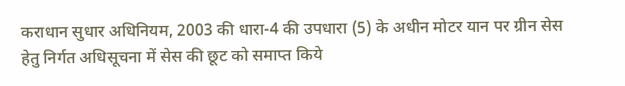कराधान सुधार अधिनियम, 2003 की धारा-4 की उपधारा (5) के अधीन मोटर यान पर ग्रीन सेस हेतु निर्गत अधिसूचना में सेस की छूट को समाप्त किये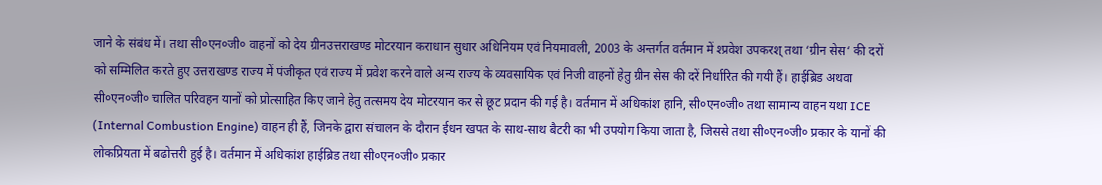जाने के संबंध में। तथा सी०एन०जी० वाहनों को देय ग्रीनउत्तराखण्ड मोटरयान कराधान सुधार अधिनियम एवं नियमावली, 2003 के अन्तर्गत वर्तमान में श्प्रवेश उपकरश् तथा ‘ग्रीन सेस‘ की दरों को सम्मिलित करते हुए उत्तराखण्ड राज्य में पंजीकृत एवं राज्य में प्रवेश करने वाले अन्य राज्य के व्यवसायिक एवं निजी वाहनों हेतु ग्रीन सेस की दरें निर्धारित की गयी हैं। हाईब्रिड अथवा सी०एन०जी० चालित परिवहन यानों को प्रोत्साहित किए जाने हेतु तत्समय देय मोटरयान कर से छूट प्रदान की गई है। वर्तमान में अधिकांश हानि, सी०एन०जी० तथा सामान्य वाहन यथा ICE (Internal Combustion Engine) वाहन ही हैं, जिनके द्वारा संचालन के दौरान ईधन खपत के साथ-साथ बैटरी का भी उपयोग किया जाता है, जिससे तथा सी०एन०जी० प्रकार के यानों की लोकप्रियता में बढोत्तरी हुई है। वर्तमान में अधिकांश हाईब्रिड तथा सी०एन०जी० प्रकार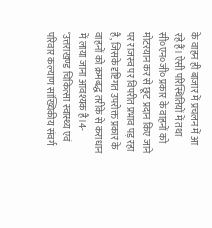के वाहन ही बाजार में प्रचलन में आ रहे हैं। ऐसी परिस्थितियों में तथा सी०एन०जी० प्रकार के वाहनों को मोटरयान कर से छूट प्रदान किए जाने पर राजस्व पर विपरीत प्रभाव पड़ रहा है, जिसके दृष्टिगत उपरोक्त प्रकार के वाहनों को क्रमबद्ध तरीके से कराधान में लाया जाना आवश्यक है।4- ‘उत्तराखण्ड चिकित्सा स्वास्थ्य एवं परिवार कल्याण सांख्यिकीय संवर्ग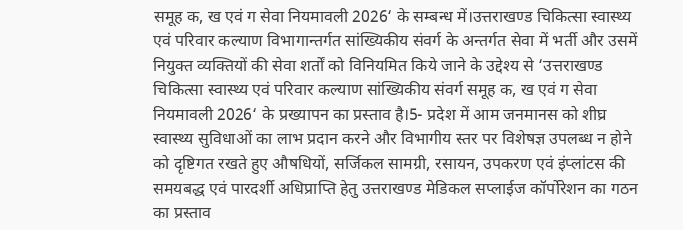समूह क, ख एवं ग सेवा नियमावली 2026‘ के सम्बन्ध में।उत्तराखण्ड चिकित्सा स्वास्थ्य एवं परिवार कल्याण विभागान्तर्गत सांख्यिकीय संवर्ग के अन्तर्गत सेवा में भर्ती और उसमें नियुक्त व्यक्तियों की सेवा शर्तों को विनियमित किये जाने के उद्देश्य से ‘उत्तराखण्ड चिकित्सा स्वास्थ्य एवं परिवार कल्याण सांख्यिकीय संवर्ग समूह क, ख एवं ग सेवा नियमावली 2026‘ के प्रख्यापन का प्रस्ताव है।5- प्रदेश में आम जनमानस को शीघ्र स्वास्थ्य सुविधाओं का लाभ प्रदान करने और विभागीय स्तर पर विशेषज्ञ उपलब्ध न होने को दृष्टिगत रखते हुए औषधियों, सर्जिकल सामग्री, रसायन, उपकरण एवं इंप्लांटस की समयबद्ध एवं पारदर्शी अधिप्राप्ति हेतु उत्तराखण्ड मेडिकल सप्लाईज कॉर्पोरेशन का गठन का प्रस्ताव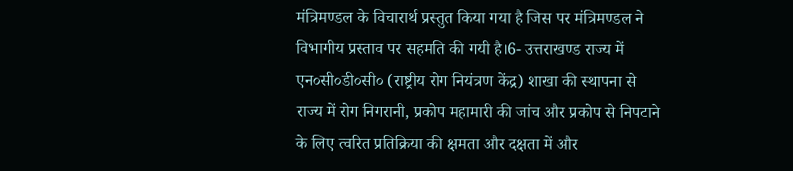मंत्रिमण्डल के विचारार्थ प्रस्तुत किया गया है जिस पर मंत्रिमण्डल ने विभागीय प्रस्ताव पर सहमति की गयी है।6- उत्तराखण्ड राज्य में एन०सी०डी०सी० (राष्ट्रीय रोग नियंत्रण केंद्र) शाखा की स्थापना से राज्य में रोग निगरानी, प्रकोप महामारी की जांच और प्रकोप से निपटाने के लिए त्वरित प्रतिक्रिया की क्षमता और दक्षता में और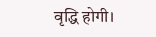वृद्धि होगी।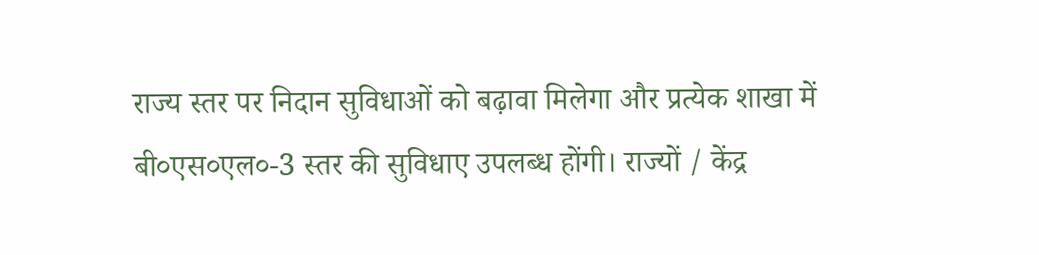राज्य स्तर पर निदान सुविधाओं को बढ़ावा मिलेगा और प्रत्येक शाखा में बी०एस०एल०-3 स्तर की सुविधाए उपलब्ध होंगी। राज्यों / केंद्र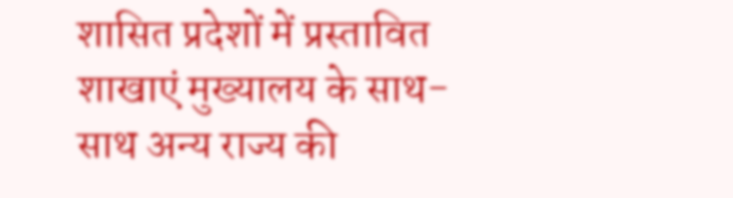शासित प्रदेशों में प्रस्तावित शाखाएं मुख्यालय के साथ-साथ अन्य राज्य की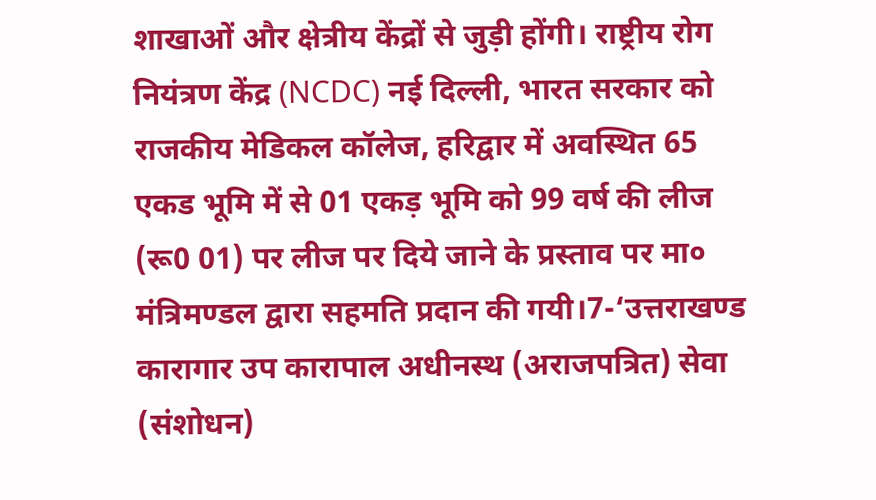शाखाओं और क्षेत्रीय केंद्रों से जुड़ी होंगी। राष्ट्रीय रोग नियंत्रण केंद्र (NCDC) नई दिल्ली, भारत सरकार को राजकीय मेडिकल कॉलेज, हरिद्वार में अवस्थित 65 एकड भूमि में से 01 एकड़ भूमि को 99 वर्ष की लीज (रू0 01) पर लीज पर दिये जाने के प्रस्ताव पर मा० मंत्रिमण्डल द्वारा सहमति प्रदान की गयी।7-‘उत्तराखण्ड कारागार उप कारापाल अधीनस्थ (अराजपत्रित) सेवा (संशोधन)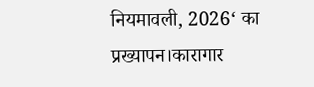नियमावली, 2026‘ का प्रख्यापन।कारागार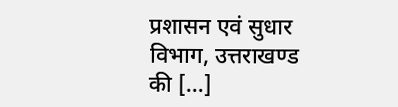प्रशासन एवं सुधार विभाग, उत्तराखण्ड की […]